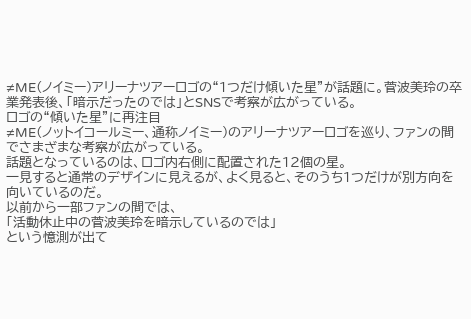≠ME(ノイミー)アリーナツアーロゴの“1つだけ傾いた星”が話題に。菅波美玲の卒業発表後、「暗示だったのでは」とSNSで考察が広がっている。
ロゴの“傾いた星”に再注目
≠ME(ノットイコールミー、通称ノイミー)のアリーナツアーロゴを巡り、ファンの間でさまざまな考察が広がっている。
話題となっているのは、ロゴ内右側に配置された12個の星。
一見すると通常のデザインに見えるが、よく見ると、そのうち1つだけが別方向を向いているのだ。
以前から一部ファンの間では、
「活動休止中の菅波美玲を暗示しているのでは」
という憶測が出て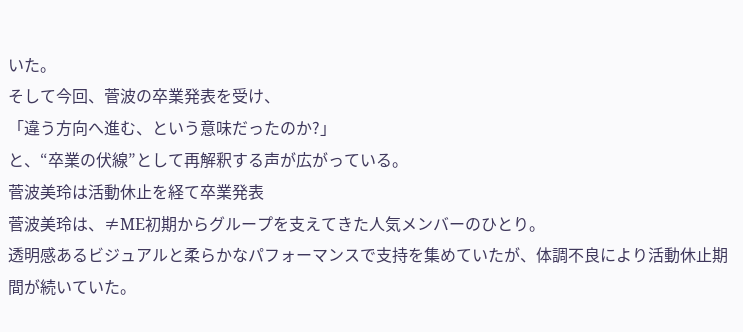いた。
そして今回、菅波の卒業発表を受け、
「違う方向へ進む、という意味だったのか?」
と、“卒業の伏線”として再解釈する声が広がっている。
菅波美玲は活動休止を経て卒業発表
菅波美玲は、≠ME初期からグループを支えてきた人気メンバーのひとり。
透明感あるビジュアルと柔らかなパフォーマンスで支持を集めていたが、体調不良により活動休止期間が続いていた。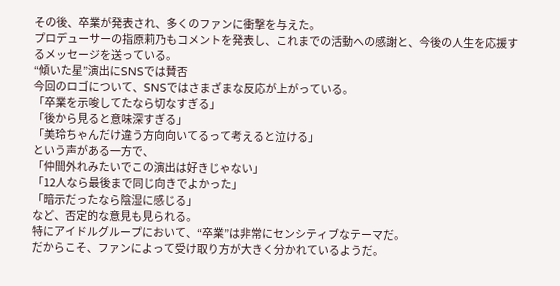その後、卒業が発表され、多くのファンに衝撃を与えた。
プロデューサーの指原莉乃もコメントを発表し、これまでの活動への感謝と、今後の人生を応援するメッセージを送っている。
“傾いた星”演出にSNSでは賛否
今回のロゴについて、SNSではさまざまな反応が上がっている。
「卒業を示唆してたなら切なすぎる」
「後から見ると意味深すぎる」
「美玲ちゃんだけ違う方向向いてるって考えると泣ける」
という声がある一方で、
「仲間外れみたいでこの演出は好きじゃない」
「12人なら最後まで同じ向きでよかった」
「暗示だったなら陰湿に感じる」
など、否定的な意見も見られる。
特にアイドルグループにおいて、“卒業”は非常にセンシティブなテーマだ。
だからこそ、ファンによって受け取り方が大きく分かれているようだ。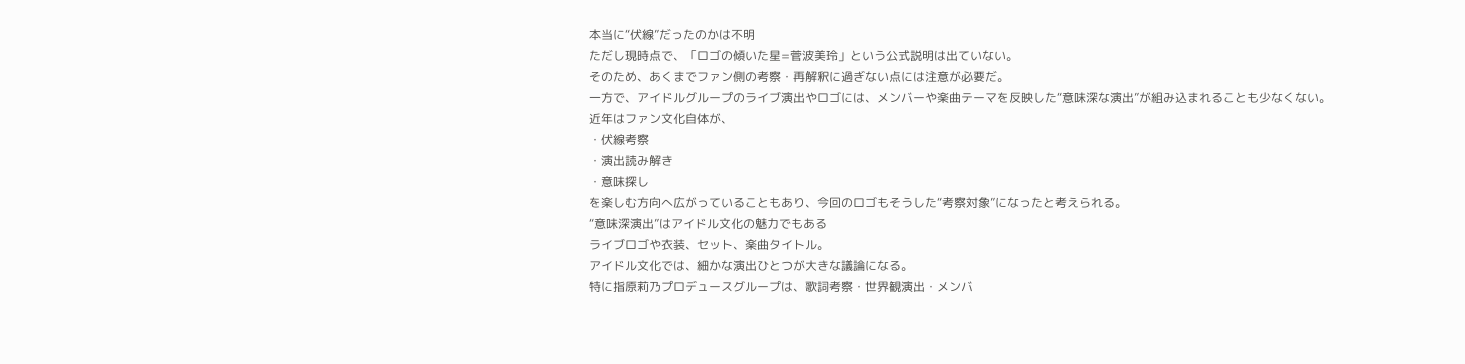本当に“伏線”だったのかは不明
ただし現時点で、「ロゴの傾いた星=菅波美玲」という公式説明は出ていない。
そのため、あくまでファン側の考察・再解釈に過ぎない点には注意が必要だ。
一方で、アイドルグループのライブ演出やロゴには、メンバーや楽曲テーマを反映した“意味深な演出”が組み込まれることも少なくない。
近年はファン文化自体が、
・伏線考察
・演出読み解き
・意味探し
を楽しむ方向へ広がっていることもあり、今回のロゴもそうした“考察対象”になったと考えられる。
“意味深演出”はアイドル文化の魅力でもある
ライブロゴや衣装、セット、楽曲タイトル。
アイドル文化では、細かな演出ひとつが大きな議論になる。
特に指原莉乃プロデュースグループは、歌詞考察・世界観演出・メンバ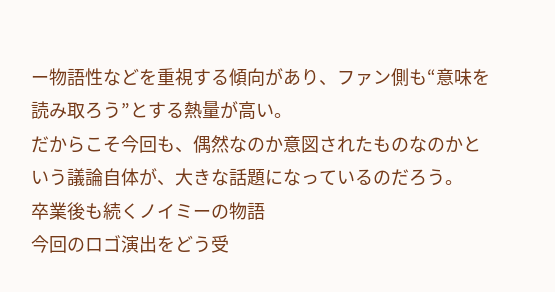ー物語性などを重視する傾向があり、ファン側も“意味を読み取ろう”とする熱量が高い。
だからこそ今回も、偶然なのか意図されたものなのかという議論自体が、大きな話題になっているのだろう。
卒業後も続くノイミーの物語
今回のロゴ演出をどう受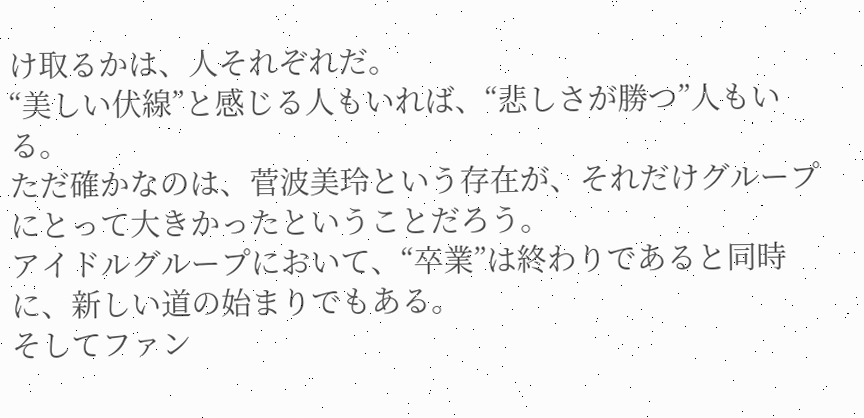け取るかは、人それぞれだ。
“美しい伏線”と感じる人もいれば、“悲しさが勝つ”人もいる。
ただ確かなのは、菅波美玲という存在が、それだけグループにとって大きかったということだろう。
アイドルグループにおいて、“卒業”は終わりであると同時に、新しい道の始まりでもある。
そしてファン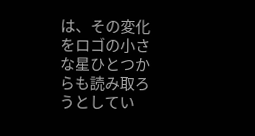は、その変化をロゴの小さな星ひとつからも読み取ろうとしてい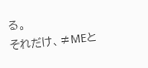る。
それだけ、≠MEと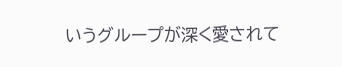いうグループが深く愛されて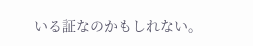いる証なのかもしれない。